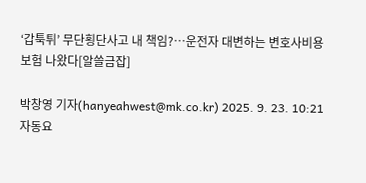‘갑툭튀’ 무단횡단사고 내 책임?…운전자 대변하는 변호사비용 보험 나왔다[알쓸금잡]

박창영 기자(hanyeahwest@mk.co.kr) 2025. 9. 23. 10:21
자동요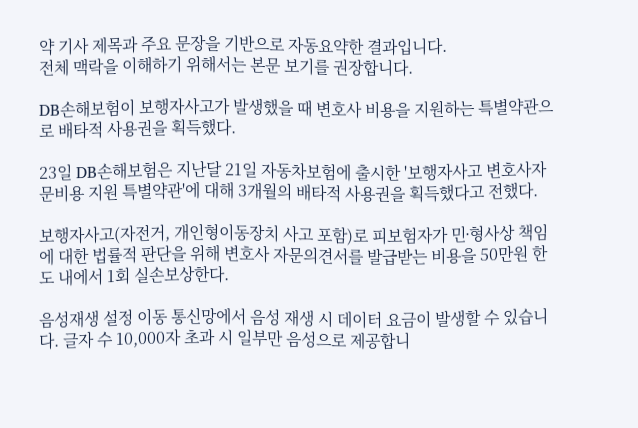약 기사 제목과 주요 문장을 기반으로 자동요약한 결과입니다.
전체 맥락을 이해하기 위해서는 본문 보기를 권장합니다.

DB손해보험이 보행자사고가 발생했을 때 변호사 비용을 지원하는 특별약관으로 배타적 사용권을 획득했다.

23일 DB손해보험은 지난달 21일 자동차보험에 출시한 '보행자사고 변호사자문비용 지원 특별약관'에 대해 3개월의 배타적 사용권을 획득했다고 전했다.

보행자사고(자전거, 개인형이동장치 사고 포함)로 피보험자가 민∙형사상 책임에 대한 법률적 판단을 위해 변호사 자문의견서를 발급받는 비용을 50만원 한도 내에서 1회 실손보상한다.

음성재생 설정 이동 통신망에서 음성 재생 시 데이터 요금이 발생할 수 있습니다. 글자 수 10,000자 초과 시 일부만 음성으로 제공합니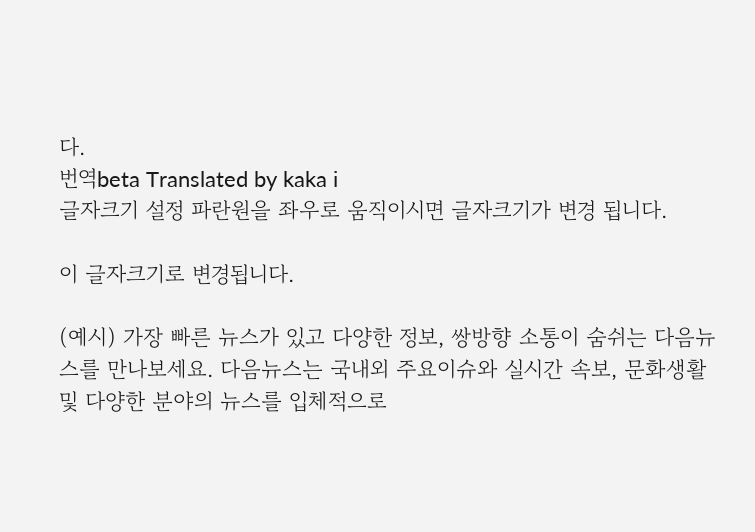다.
번역beta Translated by kaka i
글자크기 설정 파란원을 좌우로 움직이시면 글자크기가 변경 됩니다.

이 글자크기로 변경됩니다.

(예시) 가장 빠른 뉴스가 있고 다양한 정보, 쌍방향 소통이 숨쉬는 다음뉴스를 만나보세요. 다음뉴스는 국내외 주요이슈와 실시간 속보, 문화생활 및 다양한 분야의 뉴스를 입체적으로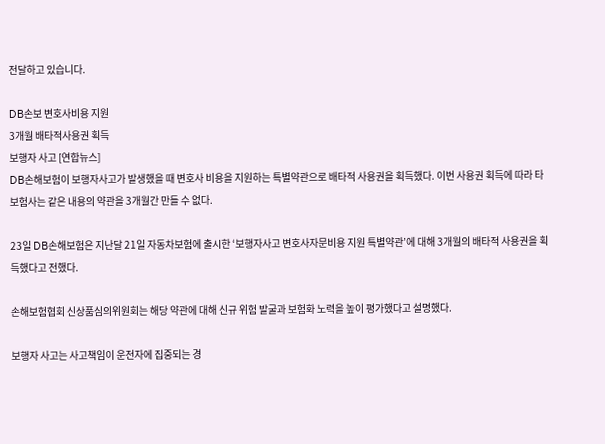전달하고 있습니다.

DB손보 변호사비용 지원
3개월 배타적사용권 획득
보행자 사고 [연합뉴스]
DB손해보험이 보행자사고가 발생했을 때 변호사 비용을 지원하는 특별약관으로 배타적 사용권을 획득했다. 이번 사용권 획득에 따라 타 보험사는 같은 내용의 약관을 3개월간 만들 수 없다.

23일 DB손해보험은 지난달 21일 자동차보험에 출시한 ‘보행자사고 변호사자문비용 지원 특별약관’에 대해 3개월의 배타적 사용권을 획득했다고 전했다.

손해보험협회 신상품심의위원회는 해당 약관에 대해 신규 위험 발굴과 보험화 노력을 높이 평가했다고 설명했다.

보행자 사고는 사고책임이 운전자에 집중되는 경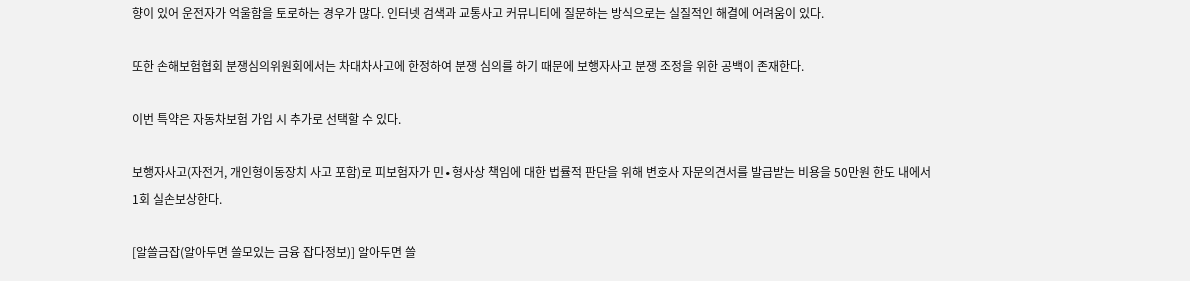향이 있어 운전자가 억울함을 토로하는 경우가 많다. 인터넷 검색과 교통사고 커뮤니티에 질문하는 방식으로는 실질적인 해결에 어려움이 있다.

또한 손해보험협회 분쟁심의위원회에서는 차대차사고에 한정하여 분쟁 심의를 하기 때문에 보행자사고 분쟁 조정을 위한 공백이 존재한다.

이번 특약은 자동차보험 가입 시 추가로 선택할 수 있다.

보행자사고(자전거, 개인형이동장치 사고 포함)로 피보험자가 민∙형사상 책임에 대한 법률적 판단을 위해 변호사 자문의견서를 발급받는 비용을 50만원 한도 내에서 1회 실손보상한다.

[알쓸금잡(알아두면 쓸모있는 금융 잡다정보)] 알아두면 쓸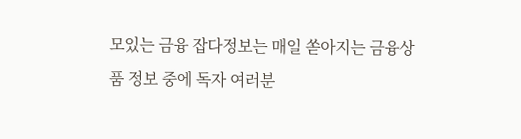모있는 금융 잡다정보는 매일 쏟아지는 금융상품 정보 중에 독자 여러분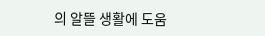의 알뜰 생활에 도움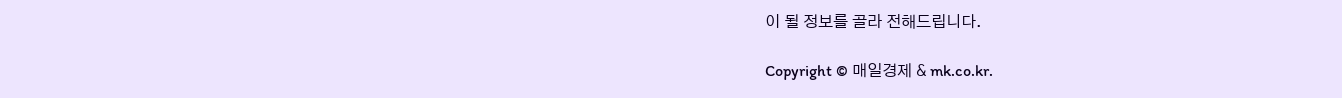이 될 정보를 골라 전해드립니다.

Copyright © 매일경제 & mk.co.kr.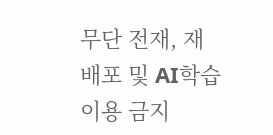무단 전재, 재배포 및 AI학습 이용 금지